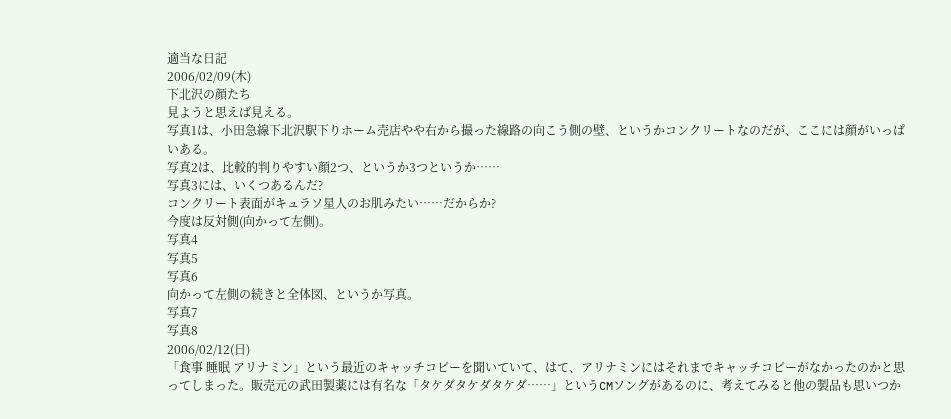適当な日記
2006/02/09(木)
下北沢の顔たち
見ようと思えば見える。
写真1は、小田急線下北沢駅下りホーム売店やや右から撮った線路の向こう側の壁、というかコンクリートなのだが、ここには顔がいっぱいある。
写真2は、比較的判りやすい顔2つ、というか3つというか……
写真3には、いくつあるんだ?
コンクリート表面がキュラソ星人のお肌みたい……だからか?
今度は反対側(向かって左側)。
写真4
写真5
写真6
向かって左側の続きと全体図、というか写真。
写真7
写真8
2006/02/12(日)
「食事 睡眠 アリナミン」という最近のキャッチコピーを聞いていて、はて、アリナミンにはそれまでキャッチコピーがなかったのかと思ってしまった。販売元の武田製薬には有名な「タケダタケダタケダ……」というCMソングがあるのに、考えてみると他の製品も思いつか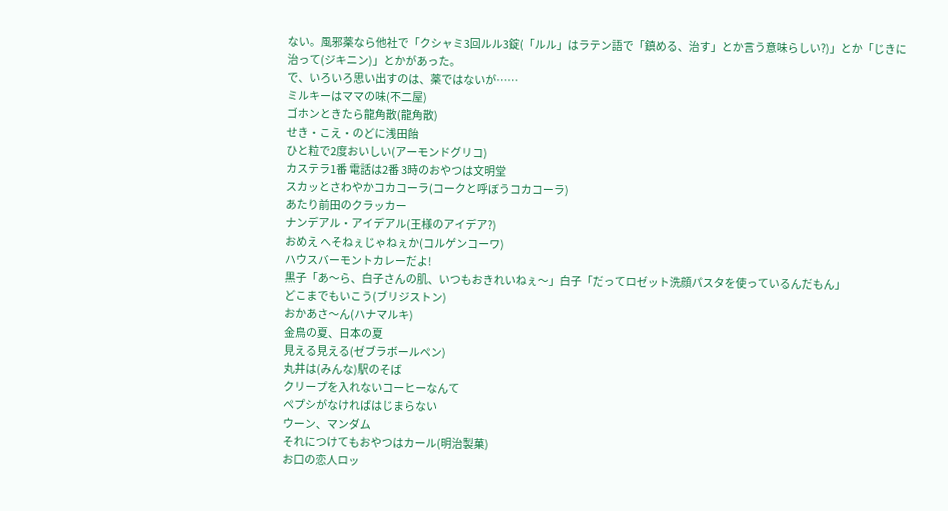ない。風邪薬なら他社で「クシャミ3回ルル3錠(「ルル」はラテン語で「鎮める、治す」とか言う意味らしい?)」とか「じきに治って(ジキニン)」とかがあった。
で、いろいろ思い出すのは、薬ではないが……
ミルキーはママの味(不二屋)
ゴホンときたら龍角散(龍角散)
せき・こえ・のどに浅田飴
ひと粒で2度おいしい(アーモンドグリコ)
カステラ1番 電話は2番 3時のおやつは文明堂
スカッとさわやかコカコーラ(コークと呼ぼうコカコーラ)
あたり前田のクラッカー
ナンデアル・アイデアル(王様のアイデア?)
おめえ へそねぇじゃねぇか(コルゲンコーワ)
ハウスバーモントカレーだよ!
黒子「あ〜ら、白子さんの肌、いつもおきれいねぇ〜」白子「だってロゼット洗顔パスタを使っているんだもん」
どこまでもいこう(ブリジストン)
おかあさ〜ん(ハナマルキ)
金鳥の夏、日本の夏
見える見える(ゼブラボールペン)
丸井は(みんな)駅のそば
クリープを入れないコーヒーなんて
ペプシがなければはじまらない
ウーン、マンダム
それにつけてもおやつはカール(明治製菓)
お口の恋人ロッ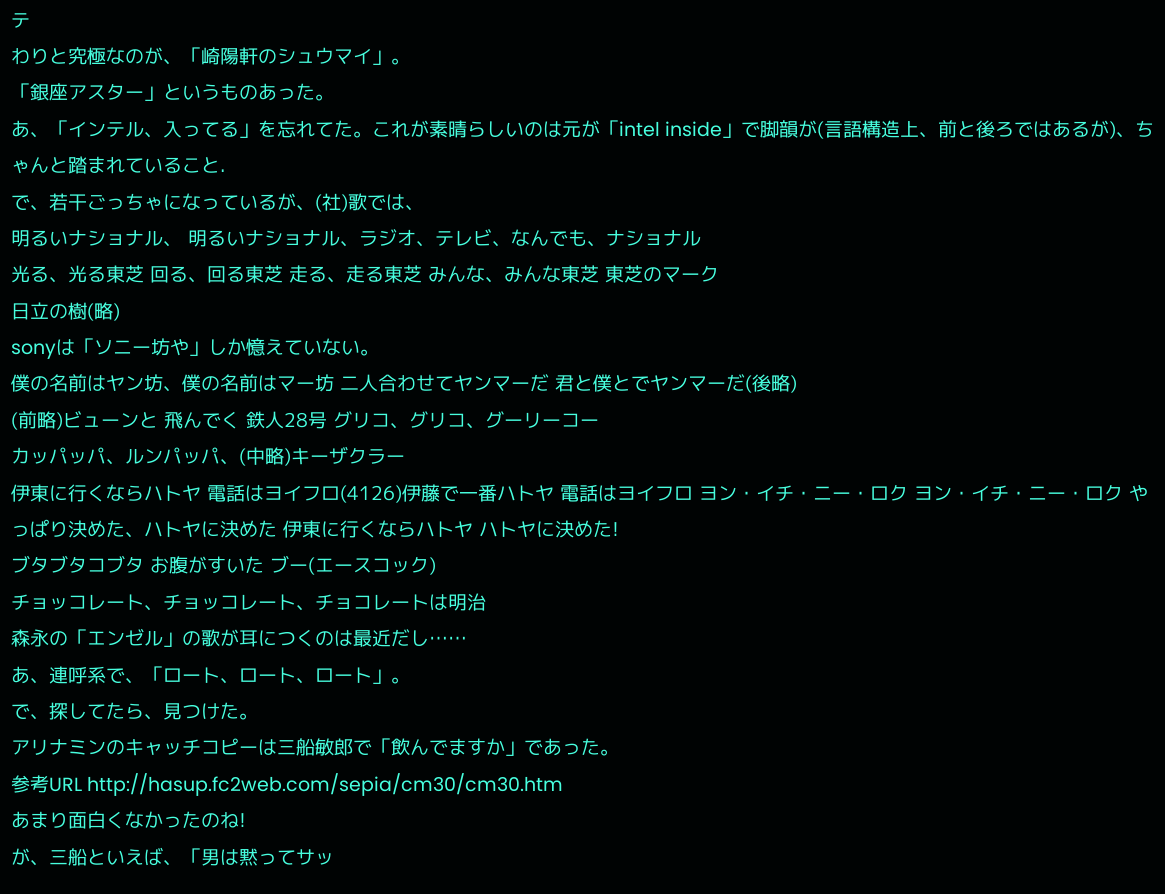テ
わりと究極なのが、「崎陽軒のシュウマイ」。
「銀座アスター」というものあった。
あ、「インテル、入ってる」を忘れてた。これが素晴らしいのは元が「intel inside」で脚韻が(言語構造上、前と後ろではあるが)、ちゃんと踏まれていること.
で、若干ごっちゃになっているが、(社)歌では、
明るいナショナル、 明るいナショナル、ラジオ、テレビ、なんでも、ナショナル
光る、光る東芝 回る、回る東芝 走る、走る東芝 みんな、みんな東芝 東芝のマーク
日立の樹(略)
sonyは「ソニー坊や」しか憶えていない。
僕の名前はヤン坊、僕の名前はマー坊 二人合わせてヤンマーだ 君と僕とでヤンマーだ(後略)
(前略)ビューンと 飛んでく 鉄人28号 グリコ、グリコ、グーリーコー
カッパッパ、ルンパッパ、(中略)キーザクラー
伊東に行くならハトヤ 電話はヨイフロ(4126)伊藤で一番ハトヤ 電話はヨイフロ ヨン・イチ・ニー・ロク ヨン・イチ・ニー・ロク やっぱり決めた、ハトヤに決めた 伊東に行くならハトヤ ハトヤに決めた!
ブタブタコブタ お腹がすいた ブー(エースコック)
チョッコレート、チョッコレート、チョコレートは明治
森永の「エンゼル」の歌が耳につくのは最近だし……
あ、連呼系で、「ロート、ロート、ロート」。
で、探してたら、見つけた。
アリナミンのキャッチコピーは三船敏郎で「飲んでますか」であった。
参考URL http://hasup.fc2web.com/sepia/cm30/cm30.htm
あまり面白くなかったのね!
が、三船といえば、「男は黙ってサッ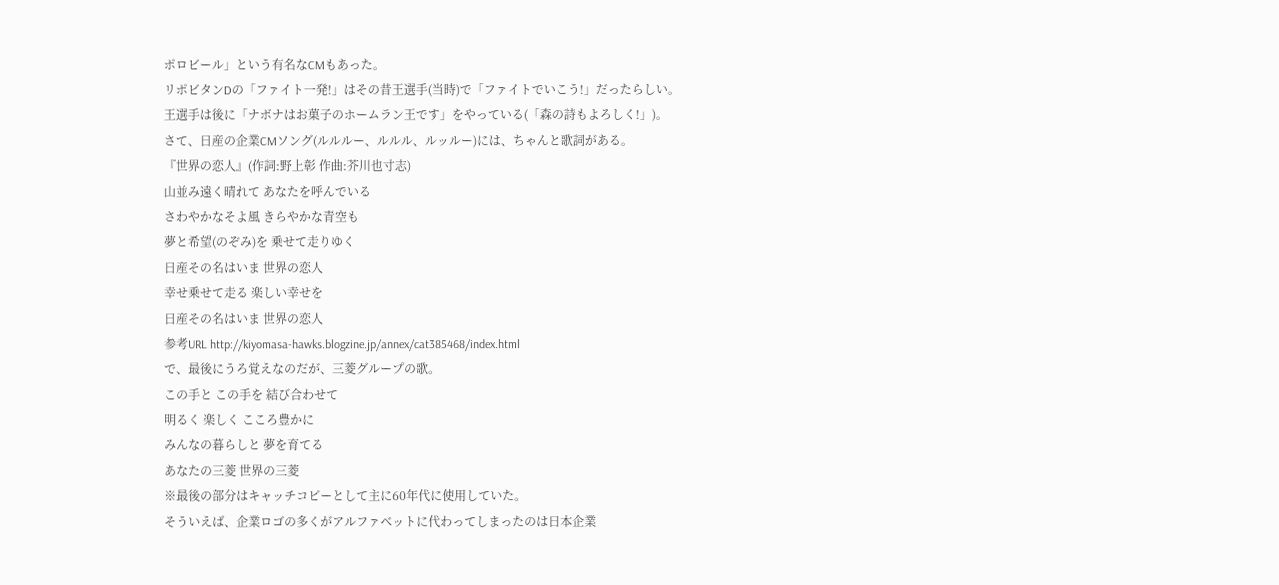ポロビール」という有名なCMもあった。
リポビタンDの「ファイト一発!」はその昔王選手(当時)で「ファイトでいこう!」だったらしい。
王選手は後に「ナボナはお菓子のホームラン王です」をやっている(「森の詩もよろしく!」)。
さて、日産の企業CMソング(ルルルー、ルルル、ルッルー)には、ちゃんと歌詞がある。
『世界の恋人』(作詞:野上彰 作曲:芥川也寸志)
山並み遠く晴れて あなたを呼んでいる
さわやかなそよ風 きらやかな青空も
夢と希望(のぞみ)を 乗せて走りゆく
日産その名はいま 世界の恋人
幸せ乗せて走る 楽しい幸せを
日産その名はいま 世界の恋人
参考URL http://kiyomasa-hawks.blogzine.jp/annex/cat385468/index.html
で、最後にうろ覚えなのだが、三菱グループの歌。
この手と この手を 結び合わせて
明るく 楽しく こころ豊かに
みんなの暮らしと 夢を育てる
あなたの三菱 世界の三菱
※最後の部分はキャッチコピーとして主に60年代に使用していた。
そういえば、企業ロゴの多くがアルファベットに代わってしまったのは日本企業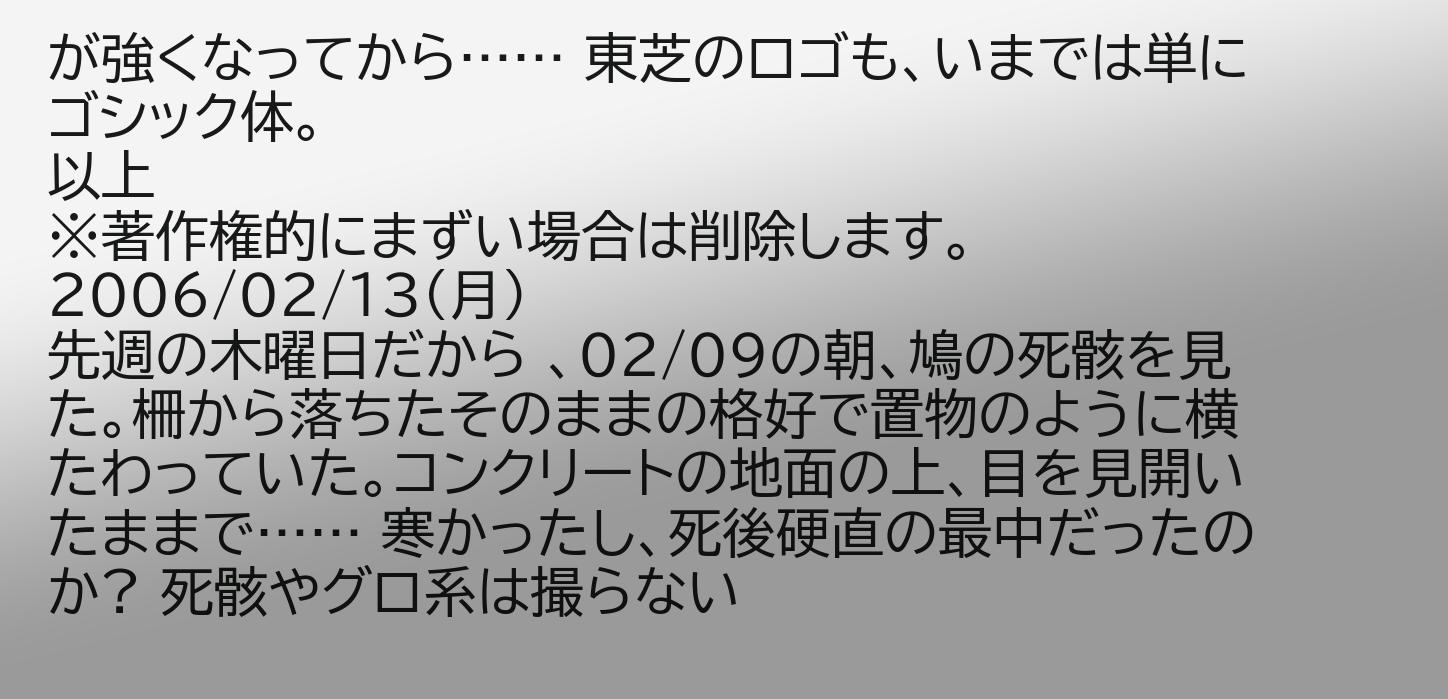が強くなってから…… 東芝のロゴも、いまでは単にゴシック体。
以上
※著作権的にまずい場合は削除します。
2006/02/13(月)
先週の木曜日だから 、02/09の朝、鳩の死骸を見た。柵から落ちたそのままの格好で置物のように横たわっていた。コンクリートの地面の上、目を見開いたままで…… 寒かったし、死後硬直の最中だったのか? 死骸やグロ系は撮らない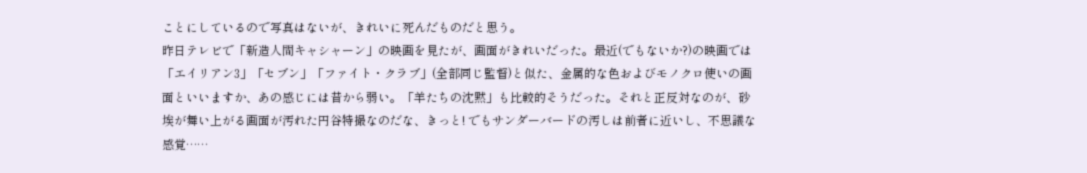ことにしているので写真はないが、きれいに死んだものだと思う。
昨日テレビで「新造人間キャシャーン」の映画を見たが、画面がきれいだった。最近(でもないか?)の映画では「エイリアン3」「セブン」「ファイト・クラブ」(全部同じ監督)と似た、金属的な色およびモノクロ使いの画面といいますか、あの感じには昔から弱い。「羊たちの沈黙」も比較的そうだった。それと正反対なのが、砂埃が舞い上がる画面が汚れた円谷特撮なのだな、きっと! でもサンダーバードの汚しは前者に近いし、不思議な感覚……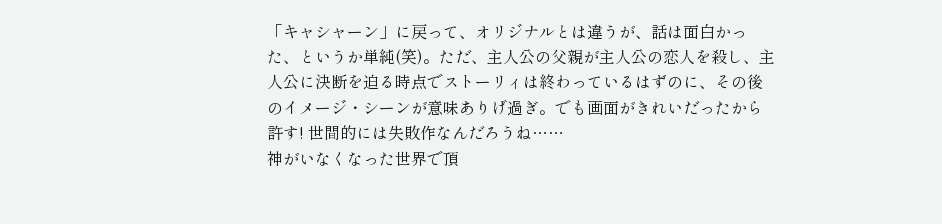「キャシャーン」に戻って、オリジナルとは違うが、話は面白かった、というか単純(笑)。ただ、主人公の父親が主人公の恋人を殺し、主人公に決断を迫る時点でストーリィは終わっているはずのに、その後のイメージ・シーンが意味ありげ過ぎ。でも画面がきれいだったから許す! 世間的には失敗作なんだろうね……
神がいなくなった世界で頂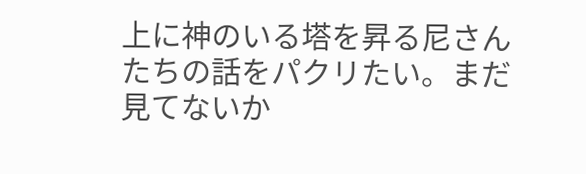上に神のいる塔を昇る尼さんたちの話をパクリたい。まだ見てないか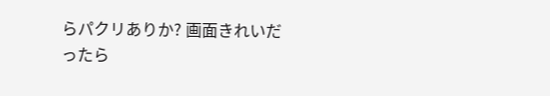らパクリありか? 画面きれいだったら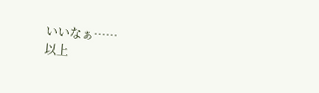いいなぁ……
以上